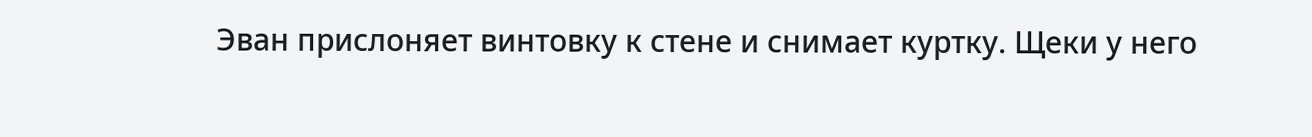Эван прислоняет винтовку к стене и снимает куртку. Щеки у него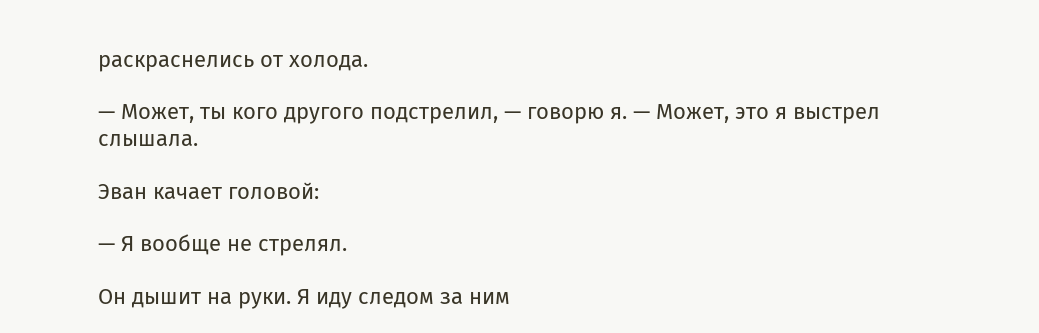раскраснелись от холода.

— Может, ты кого другого подстрелил, — говорю я. — Может, это я выстрел слышала.

Эван качает головой:

— Я вообще не стрелял.

Он дышит на руки. Я иду следом за ним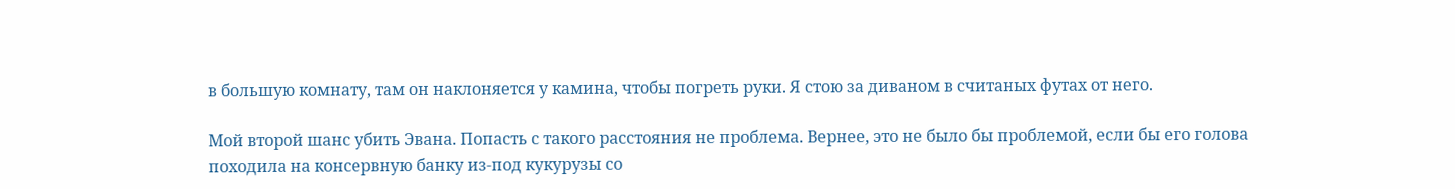в большую комнату, там он наклоняется у камина, чтобы погреть руки. Я стою за диваном в считаных футах от него.

Мой второй шанс убить Эвана. Попасть с такого расстояния не проблема. Вернее, это не было бы проблемой, если бы его голова походила на консервную банку из-под кукурузы со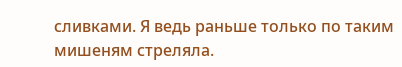сливками. Я ведь раньше только по таким мишеням стреляла.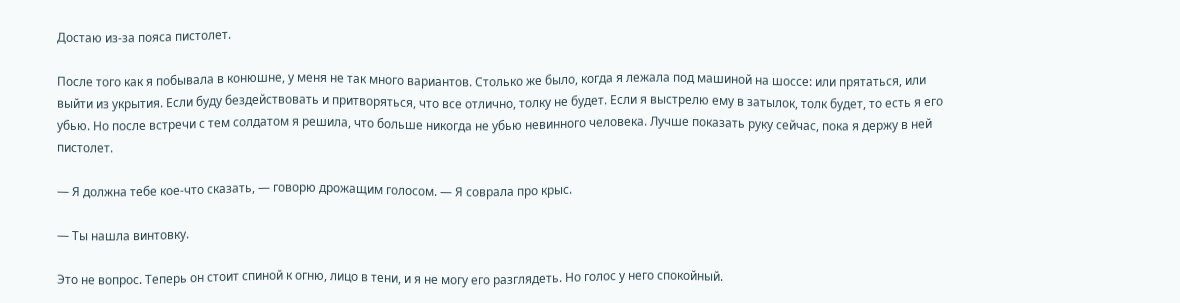Достаю из-за пояса пистолет.

После того как я побывала в конюшне, у меня не так много вариантов. Столько же было, когда я лежала под машиной на шоссе: или прятаться, или выйти из укрытия. Если буду бездействовать и притворяться, что все отлично, толку не будет. Если я выстрелю ему в затылок, толк будет, то есть я его убью. Но после встречи с тем солдатом я решила, что больше никогда не убью невинного человека. Лучше показать руку сейчас, пока я держу в ней пистолет.

— Я должна тебе кое-что сказать, — говорю дрожащим голосом. — Я соврала про крыс.

— Ты нашла винтовку.

Это не вопрос. Теперь он стоит спиной к огню, лицо в тени, и я не могу его разглядеть. Но голос у него спокойный.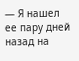— Я нашел ее пару дней назад на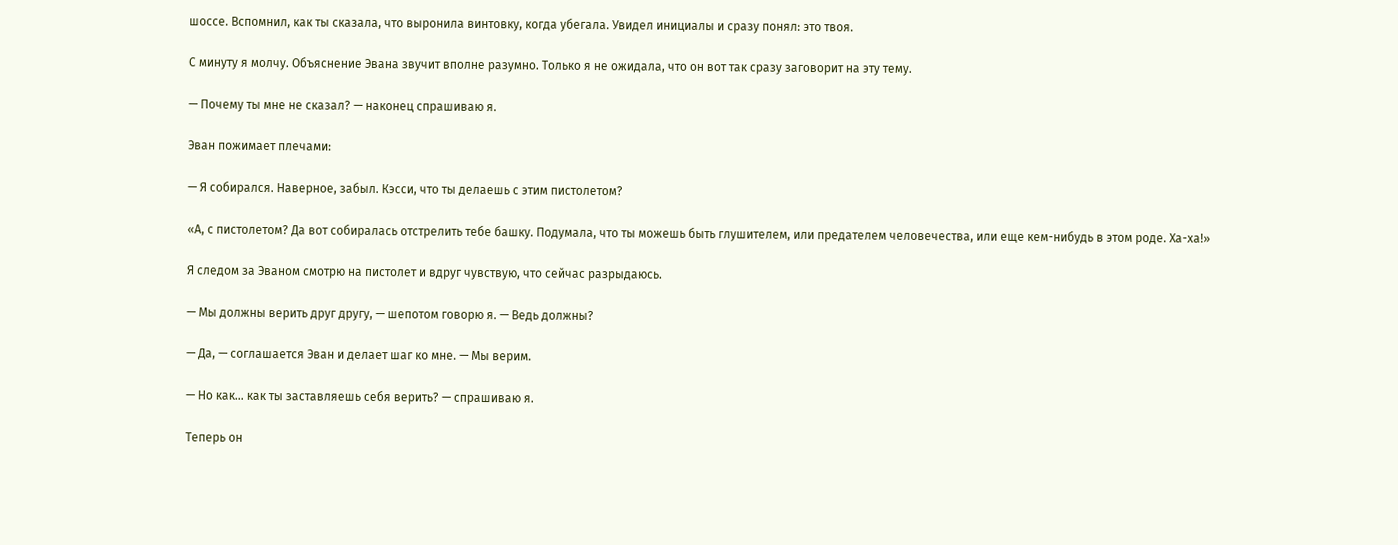шоссе. Вспомнил, как ты сказала, что выронила винтовку, когда убегала. Увидел инициалы и сразу понял: это твоя.

С минуту я молчу. Объяснение Эвана звучит вполне разумно. Только я не ожидала, что он вот так сразу заговорит на эту тему.

— Почему ты мне не сказал? — наконец спрашиваю я.

Эван пожимает плечами:

— Я собирался. Наверное, забыл. Кэсси, что ты делаешь с этим пистолетом?

«А, с пистолетом? Да вот собиралась отстрелить тебе башку. Подумала, что ты можешь быть глушителем, или предателем человечества, или еще кем-нибудь в этом роде. Ха-ха!»

Я следом за Эваном смотрю на пистолет и вдруг чувствую, что сейчас разрыдаюсь.

— Мы должны верить друг другу, — шепотом говорю я. — Ведь должны?

— Да, — соглашается Эван и делает шаг ко мне. — Мы верим.

— Но как… как ты заставляешь себя верить? — спрашиваю я.

Теперь он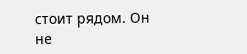стоит рядом. Он не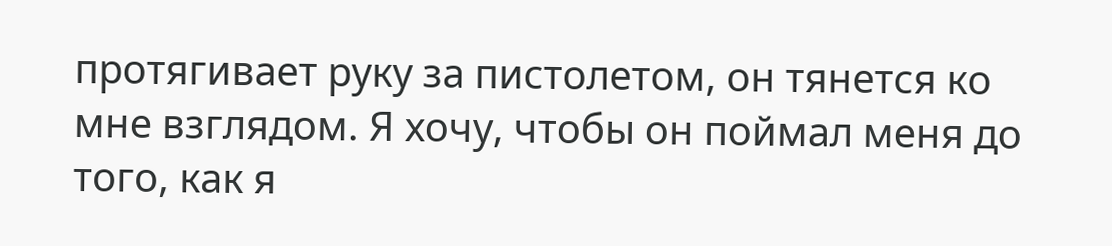протягивает руку за пистолетом, он тянется ко мне взглядом. Я хочу, чтобы он поймал меня до того, как я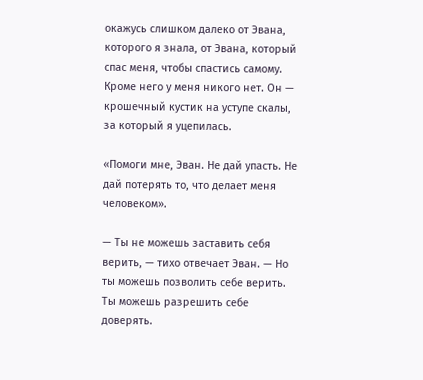окажусь слишком далеко от Эвана, которого я знала, от Эвана, который спас меня, чтобы спастись самому. Кроме него у меня никого нет. Он — крошечный кустик на уступе скалы, за который я уцепилась.

«Помоги мне, Эван. Не дай упасть. Не дай потерять то, что делает меня человеком».

— Ты не можешь заставить себя верить, — тихо отвечает Эван. — Но ты можешь позволить себе верить. Ты можешь разрешить себе доверять.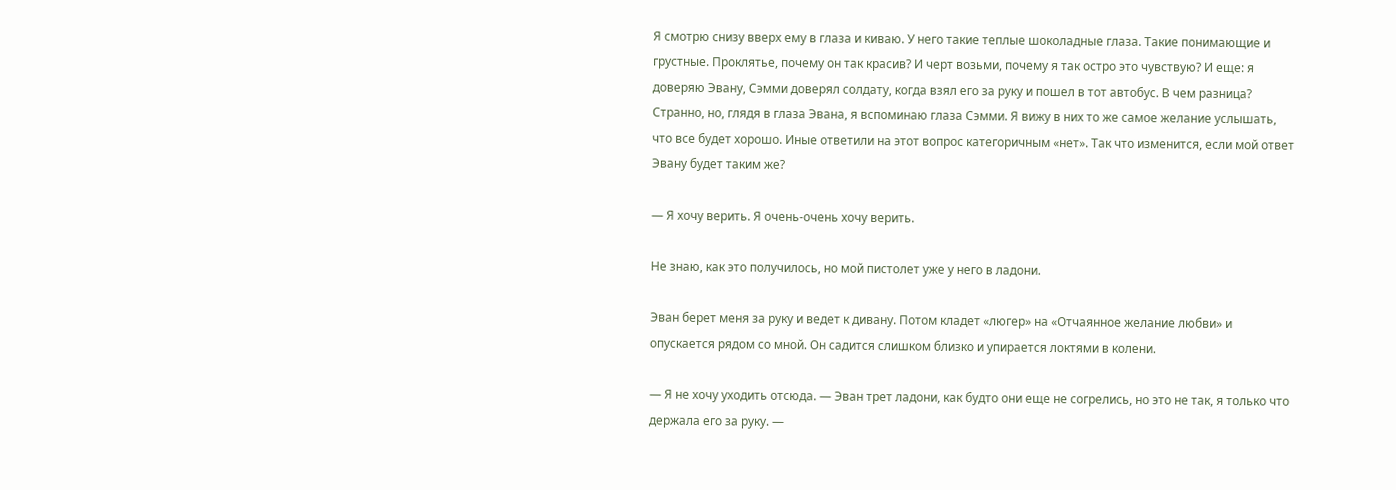Я смотрю снизу вверх ему в глаза и киваю. У него такие теплые шоколадные глаза. Такие понимающие и грустные. Проклятье, почему он так красив? И черт возьми, почему я так остро это чувствую? И еще: я доверяю Эвану, Сэмми доверял солдату, когда взял его за руку и пошел в тот автобус. В чем разница? Странно, но, глядя в глаза Эвана, я вспоминаю глаза Сэмми. Я вижу в них то же самое желание услышать, что все будет хорошо. Иные ответили на этот вопрос категоричным «нет». Так что изменится, если мой ответ Эвану будет таким же?

— Я хочу верить. Я очень-очень хочу верить.

Не знаю, как это получилось, но мой пистолет уже у него в ладони.

Эван берет меня за руку и ведет к дивану. Потом кладет «люгер» на «Отчаянное желание любви» и опускается рядом со мной. Он садится слишком близко и упирается локтями в колени.

— Я не хочу уходить отсюда. — Эван трет ладони, как будто они еще не согрелись, но это не так, я только что держала его за руку. —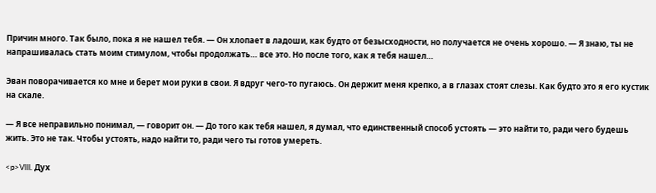Причин много. Так было, пока я не нашел тебя. — Он хлопает в ладоши, как будто от безысходности, но получается не очень хорошо. — Я знаю, ты не напрашивалась стать моим стимулом, чтобы продолжать… все это. Но после того, как я тебя нашел…

Эван поворачивается ко мне и берет мои руки в свои. Я вдруг чего-то пугаюсь. Он держит меня крепко, а в глазах стоят слезы. Как будто это я его кустик на скале.

— Я все неправильно понимал, — говорит он. — До того как тебя нашел, я думал, что единственный способ устоять — это найти то, ради чего будешь жить. Это не так. Чтобы устоять, надо найти то, ради чего ты готов умереть.

<p>VIII. Дух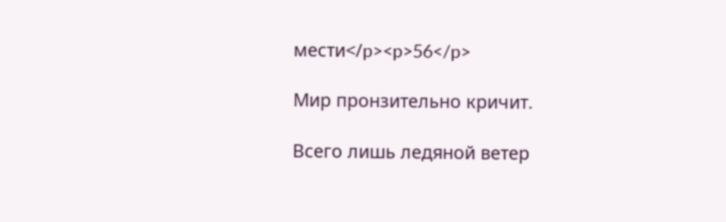мести</p><p>56</p>

Мир пронзительно кричит.

Всего лишь ледяной ветер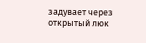задувает через открытый люк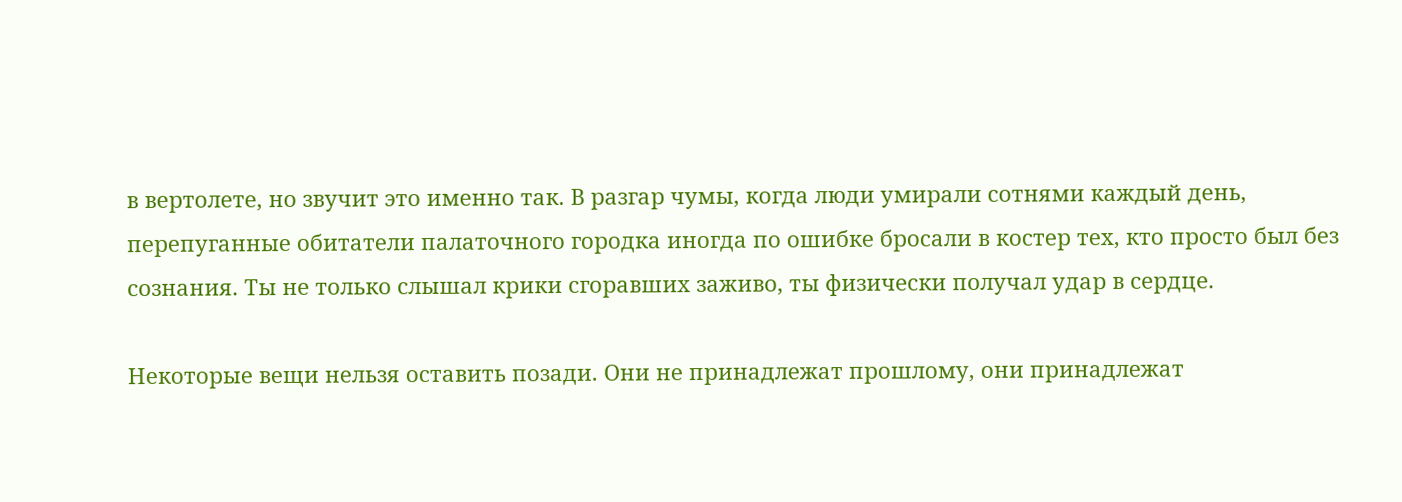в вертолете, но звучит это именно так. В разгар чумы, когда люди умирали сотнями каждый день, перепуганные обитатели палаточного городка иногда по ошибке бросали в костер тех, кто просто был без сознания. Ты не только слышал крики сгоравших заживо, ты физически получал удар в сердце.

Некоторые вещи нельзя оставить позади. Они не принадлежат прошлому, они принадлежат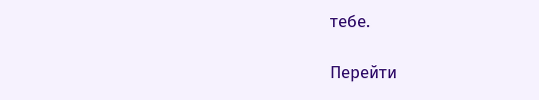тебе.

Перейти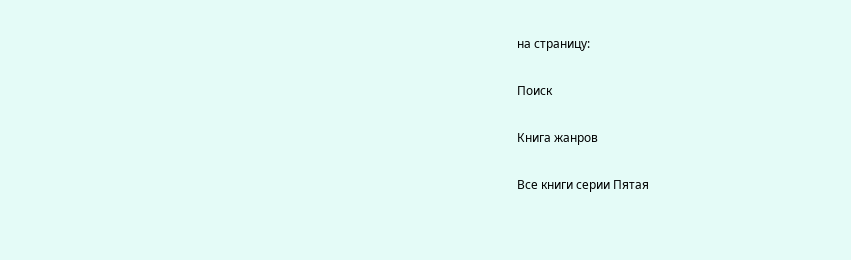на страницу:

Поиск

Книга жанров

Все книги серии Пятая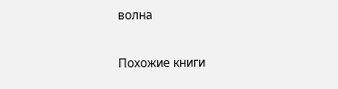волна

Похожие книги